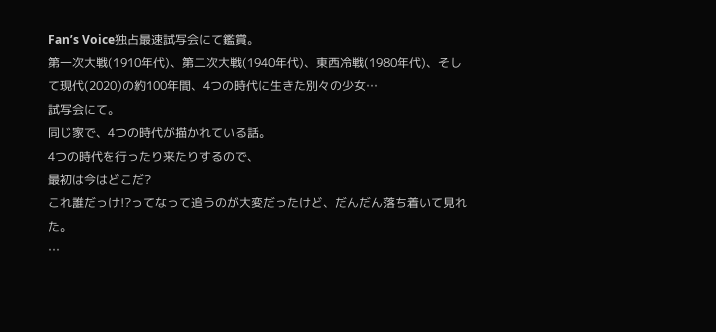Fan’s Voice独占最速試写会にて鑑賞。
第一次大戦(1910年代)、第二次大戦(1940年代)、東西冷戦(1980年代)、そして現代(2020)の約100年間、4つの時代に生きた別々の少女…
試写会にて。
同じ家で、4つの時代が描かれている話。
4つの時代を行ったり来たりするので、
最初は今はどこだ?
これ誰だっけ!?ってなって追うのが大変だったけど、だんだん落ち着いて見れた。
…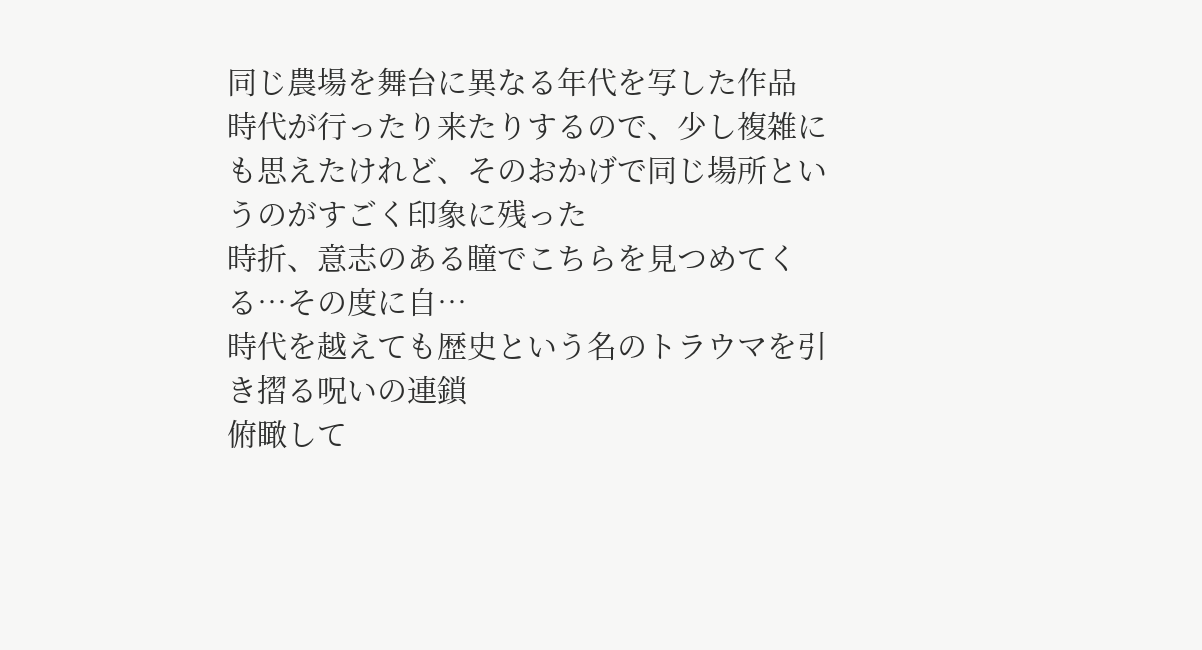同じ農場を舞台に異なる年代を写した作品
時代が行ったり来たりするので、少し複雑にも思えたけれど、そのおかげで同じ場所というのがすごく印象に残った
時折、意志のある瞳でこちらを見つめてくる…その度に自…
時代を越えても歴史という名のトラウマを引き摺る呪いの連鎖
俯瞰して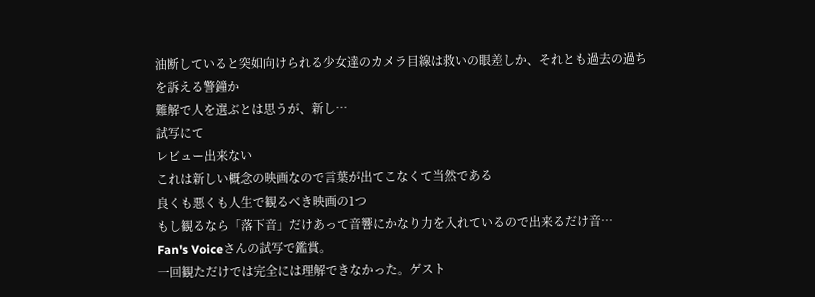油断していると突如向けられる少女達のカメラ目線は救いの眼差しか、それとも過去の過ちを訴える警鐘か
難解で人を選ぶとは思うが、新し…
試写にて
レビュー出来ない
これは新しい概念の映画なので言葉が出てこなくて当然である
良くも悪くも人生で観るべき映画の1つ
もし観るなら「落下音」だけあって音響にかなり力を入れているので出来るだけ音…
Fan's Voiceさんの試写で鑑賞。
一回観ただけでは完全には理解できなかった。ゲスト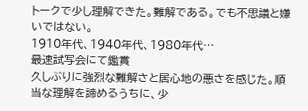トークで少し理解できた。難解である。でも不思議と嫌いではない。
1910年代、1940年代、1980年代…
最速試写会にて鑑賞
久しぶりに強烈な難解さと居心地の悪さを感じた。順当な理解を諦めるうちに、少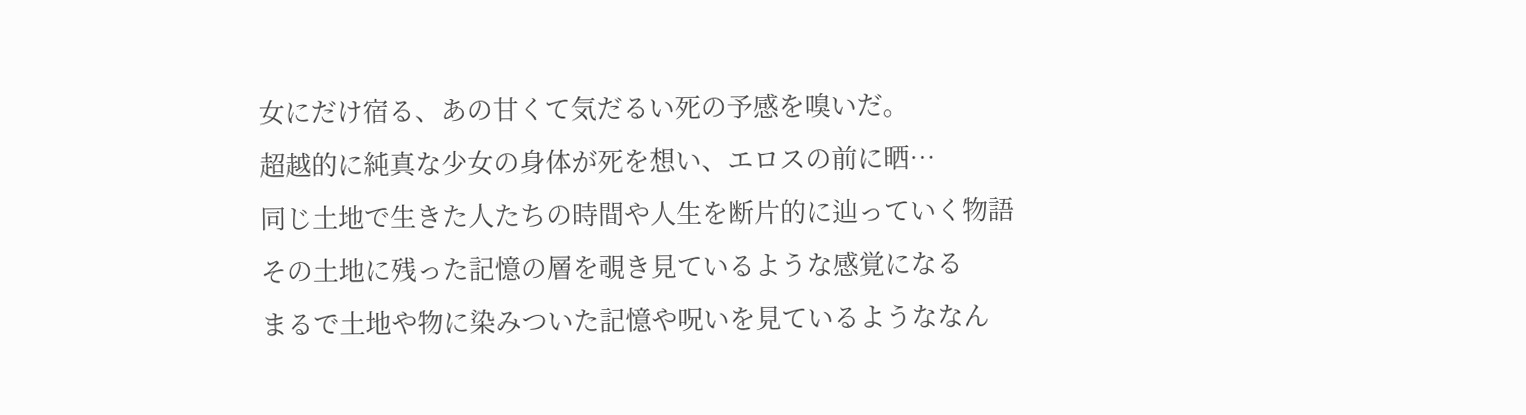女にだけ宿る、あの甘くて気だるい死の予感を嗅いだ。
超越的に純真な少女の身体が死を想い、エロスの前に晒…
同じ土地で生きた人たちの時間や人生を断片的に辿っていく物語
その土地に残った記憶の層を覗き見ているような感覚になる
まるで土地や物に染みついた記憶や呪いを見ているようななん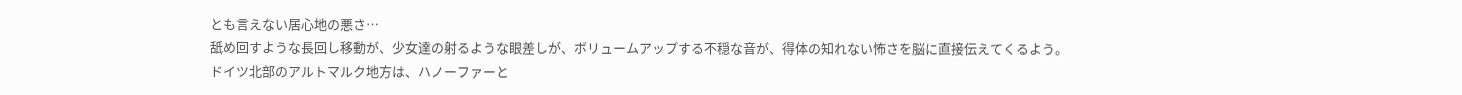とも言えない居心地の悪さ…
舐め回すような長回し移動が、少女達の射るような眼差しが、ボリュームアップする不穏な音が、得体の知れない怖さを脳に直接伝えてくるよう。
ドイツ北部のアルトマルク地方は、ハノーファーと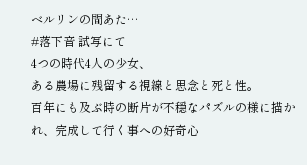ベルリンの間あた…
#落下音 試写にて
4つの時代4人の少女、
ある農場に残留する視線と思念と死と性。
百年にも及ぶ時の断片が不穏なパズルの様に描かれ、完成して行く事への好奇心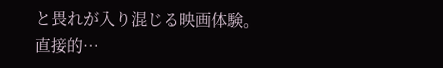と畏れが入り混じる映画体験。
直接的…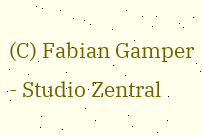(C) Fabian Gamper - Studio Zentral